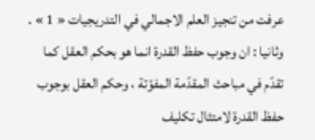عرفت من تنجيز العلم الاجمالي في التدريجيات « 1 » .
وثانيا : ان وجوب حفظ القدرة انما هو بحكم العقل كما تقدّم في مباحث المقدّمة المفوّتة ، وحكم العقل بوجوب حفظ القدرة لامتثال تكليف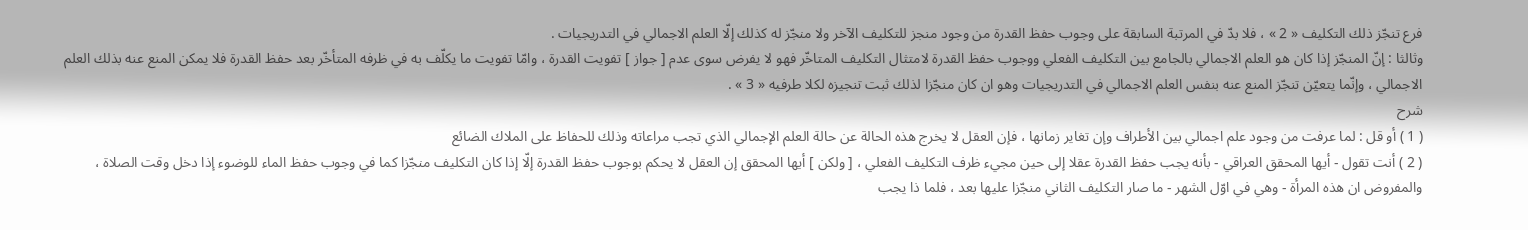فرع تنجّز ذلك التكليف « 2 » ، فلا بدّ في المرتبة السابقة على وجوب حفظ القدرة من وجود منجز للتكليف الآخر ولا منجّز له كذلك إلّا العلم الاجمالي في التدريجيات .
وثالثا : إنّ المنجّز إذا كان هو العلم الاجمالي بالجامع بين التكليف الفعلي ووجوب حفظ القدرة لامتثال التكليف المتاخّر فهو لا يفرض سوى عدم [ جواز ] تفويت القدرة ، وامّا تفويت ما يكلّف به في ظرفه المتأخّر بعد حفظ القدرة فلا يمكن المنع عنه بذلك العلم الاجمالي ، وإنّما يتعيّن تنجّز المنع عنه بنفس العلم الاجمالي في التدريجيات وهو ان كان منجّزا لذلك ثبت تنجيزه لكلا طرفيه « 3 » .
شرح
( 1 ) أو قل : لما عرفت من وجود علم اجمالي بين الأطراف وإن تغاير زمانها ، فإن العقل لا يخرج هذه الحالة عن حالة العلم الإجمالي الذي تجب مراعاته وذلك للحفاظ على الملاك الضائع
( 2 ) أنت تقول - أيها المحقق العراقي - بأنه يجب حفظ القدرة عقلا إلى حين مجيء ظرف التكليف الفعلي ، [ ولكن ] أيها المحقق إن العقل لا يحكم بوجوب حفظ القدرة إلّا إذا كان التكليف منجّزا كما في وجوب حفظ الماء للوضوء إذا دخل وقت الصلاة ، والمفروض ان هذه المرأة - وهي في اوّل الشهر - ما صار التكليف الثاني منجّزا عليها بعد ، فلما ذا يجب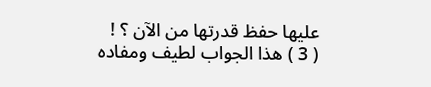عليها حفظ قدرتها من الآن ؟ !
( 3 ) هذا الجواب لطيف ومفاده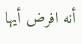أنه افرض أيها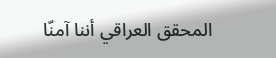المحقق العراقي أننا آمنّا